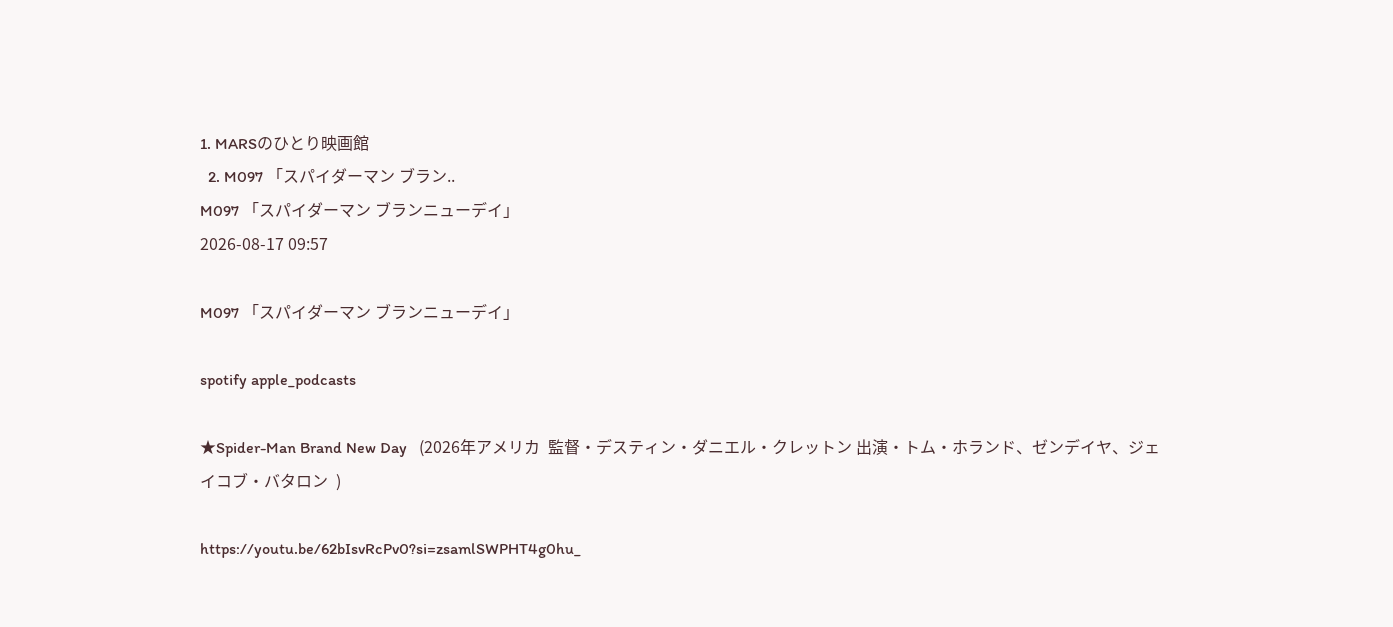1. MARSのひとり映画館
  2. M097 「スパイダーマン ブラン..
M097 「スパイダーマン ブランニューデイ」
2026-08-17 09:57

M097 「スパイダーマン ブランニューデイ」

spotify apple_podcasts

★Spider-Man Brand New Day   (2026年アメリカ  監督・デスティン・ダニエル・クレットン 出演・トム・ホランド、ゼンデイヤ、ジェイコブ・バタロン  )

https://youtu.be/62bIsvRcPv0?si=zsamlSWPHT4g0hu_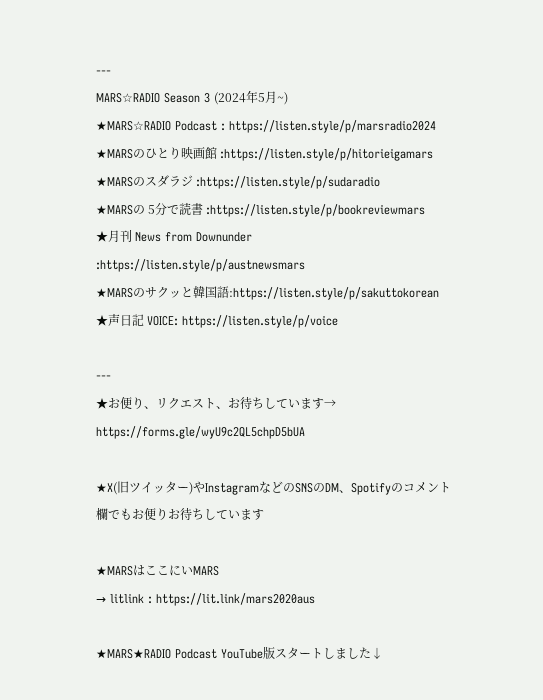---
MARS☆RADIO Season 3 (2024年5月~)
★MARS☆RADIO Podcast : https://listen.style/p/marsradio2024
★MARSのひとり映画館 :https://listen.style/p/hitorieigamars
★MARSのスダラジ :https://listen.style/p/sudaradio
★MARSの 5分で読書 :https://listen.style/p/bookreviewmars
★月刊 News from Downunder :https://listen.style/p/austnewsmars
★MARSのサクッと韓国語:https://listen.style/p/sakuttokorean
★声日記 VOICE: https://listen.style/p/voice

---
★お便り、リクエスト、お待ちしています→
https://forms.gle/wyU9c2QL5chpD5bUA

★X(旧ツイッター)やInstagramなどのSNSのDM、Spotifyのコメント欄でもお便りお待ちしています

★MARSはここにいMARS
→ litlink : https://lit.link/mars2020aus

★MARS★RADIO Podcast YouTube版スタートしました↓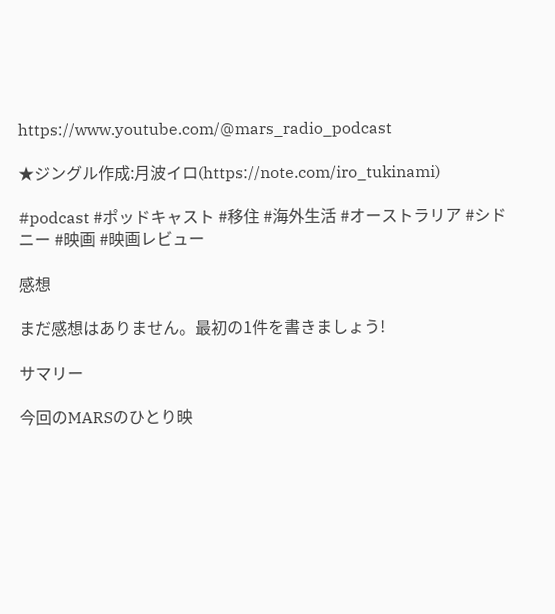https://www.youtube.com/@mars_radio_podcast

★ジングル作成:月波イロ(https://note.com/iro_tukinami)

#podcast #ポッドキャスト #移住 #海外生活 #オーストラリア #シドニー #映画 #映画レビュー

感想

まだ感想はありません。最初の1件を書きましょう!

サマリー

今回のMARSのひとり映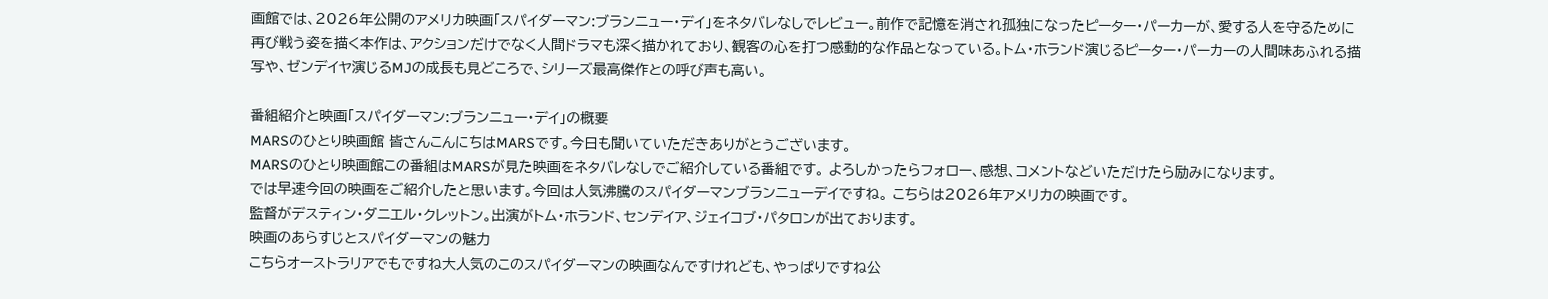画館では、2026年公開のアメリカ映画「スパイダーマン:ブランニュー・デイ」をネタバレなしでレビュー。前作で記憶を消され孤独になったピーター・パーカーが、愛する人を守るために再び戦う姿を描く本作は、アクションだけでなく人間ドラマも深く描かれており、観客の心を打つ感動的な作品となっている。トム・ホランド演じるピーター・パーカーの人間味あふれる描写や、ゼンデイヤ演じるMJの成長も見どころで、シリーズ最高傑作との呼び声も高い。

番組紹介と映画「スパイダーマン:ブランニュー・デイ」の概要
MARSのひとり映画館 皆さんこんにちはMARSです。今日も聞いていただきありがとうございます。
MARSのひとり映画館この番組はMARSが見た映画をネタバレなしでご紹介している番組です。 よろしかったらフォロー、感想、コメントなどいただけたら励みになります。
では早速今回の映画をご紹介したと思います。今回は人気沸騰のスパイダーマンブランニューデイですね。 こちらは2026年アメリカの映画です。
監督がデスティン・ダニエル・クレットン。出演がトム・ホランド、センデイア、ジェイコブ・パタロンが出ております。
映画のあらすじとスパイダーマンの魅力
こちらオーストラリアでもですね大人気のこのスパイダーマンの映画なんですけれども、やっぱりですね公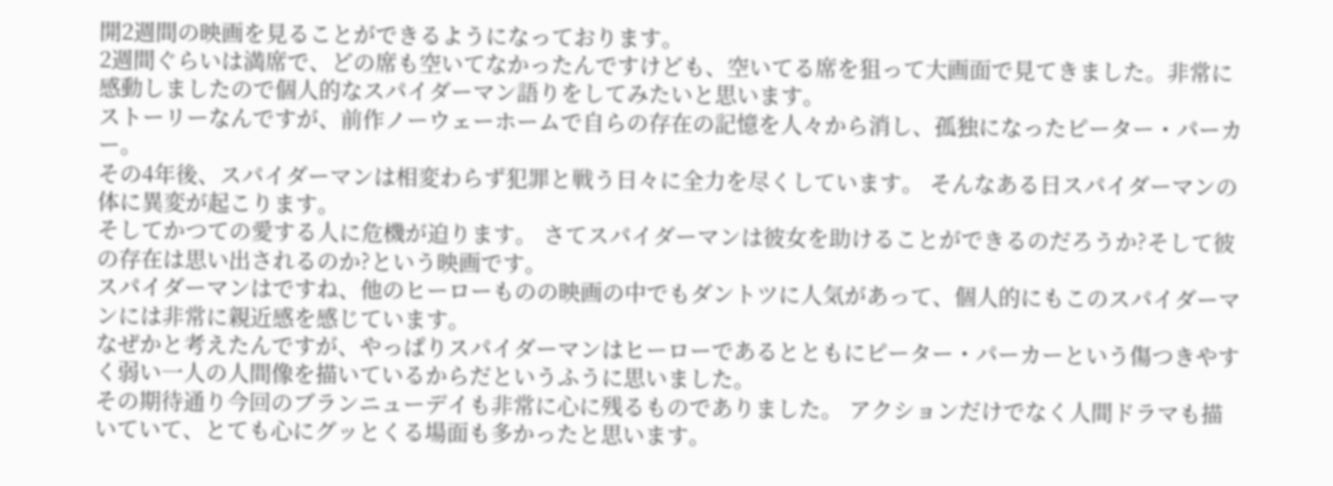開2週間の映画を見ることができるようになっております。
2週間ぐらいは満席で、どの席も空いてなかったんですけども、空いてる席を狙って大画面で見てきました。非常に感動しましたので個人的なスパイダーマン語りをしてみたいと思います。
ストーリーなんですが、前作ノーウェーホームで自らの存在の記憶を人々から消し、孤独になったピーター・パーカー。
その4年後、スパイダーマンは相変わらず犯罪と戦う日々に全力を尽くしています。 そんなある日スパイダーマンの体に異変が起こります。
そしてかつての愛する人に危機が迫ります。 さてスパイダーマンは彼女を助けることができるのだろうか?そして彼の存在は思い出されるのか?という映画です。
スパイダーマンはですね、他のヒーローものの映画の中でもダントツに人気があって、個人的にもこのスパイダーマンには非常に親近感を感じています。
なぜかと考えたんですが、やっぱりスパイダーマンはヒーローであるとともにピーター・パーカーという傷つきやすく弱い一人の人間像を描いているからだというふうに思いました。
その期待通り今回のブランニューデイも非常に心に残るものでありました。 アクションだけでなく人間ドラマも描いていて、とても心にグッとくる場面も多かったと思います。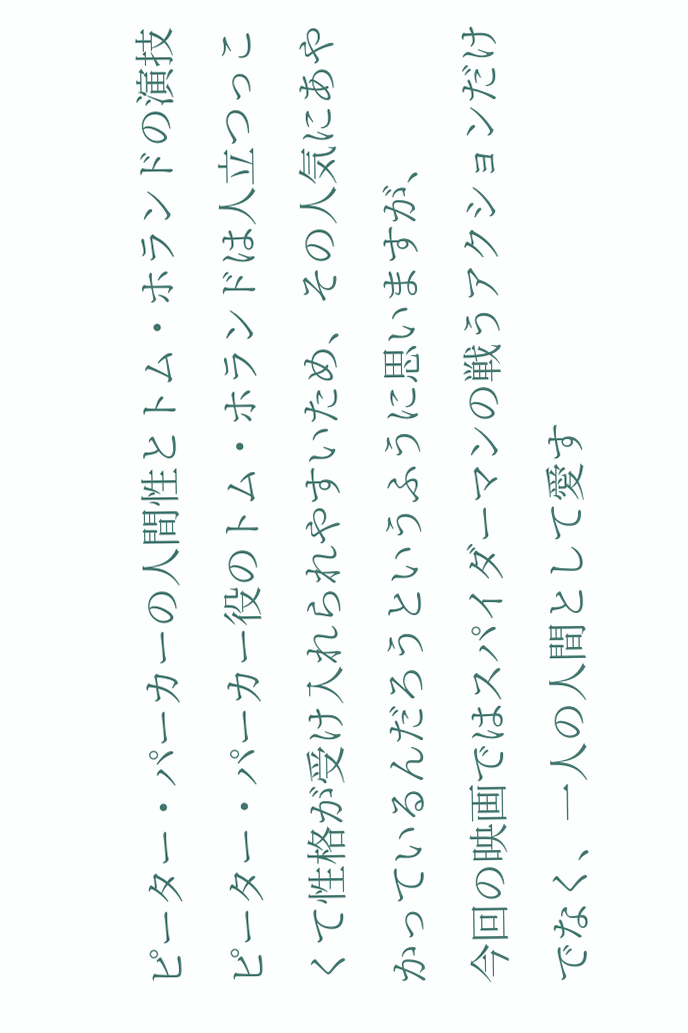ピーター・パーカーの人間性とトム・ホランドの演技
ピーター・パーカー役のトム・ホランドは人立つっこくて性格が受け入れられやすいため、その人気にあやかっているんだろうというふうに思いますが、
今回の映画ではスパイダーマンの戦うアクションだけでなく、一人の人間として愛す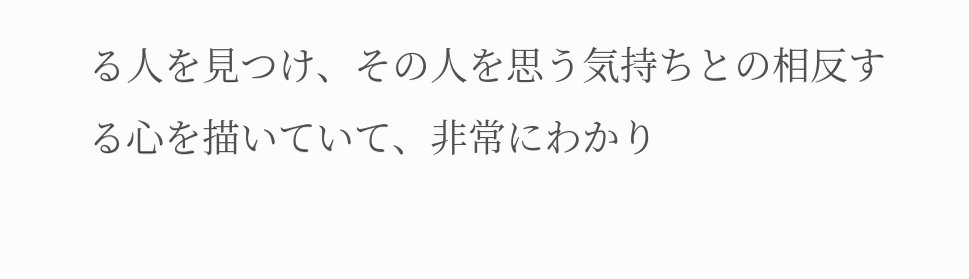る人を見つけ、その人を思う気持ちとの相反する心を描いていて、非常にわかり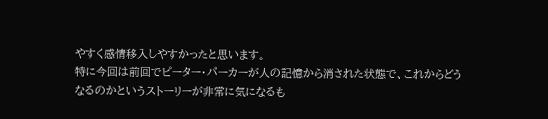やすく感情移入しやすかったと思います。
特に今回は前回でピーター・パーカーが人の記憶から消された状態で、これからどうなるのかというストーリーが非常に気になるも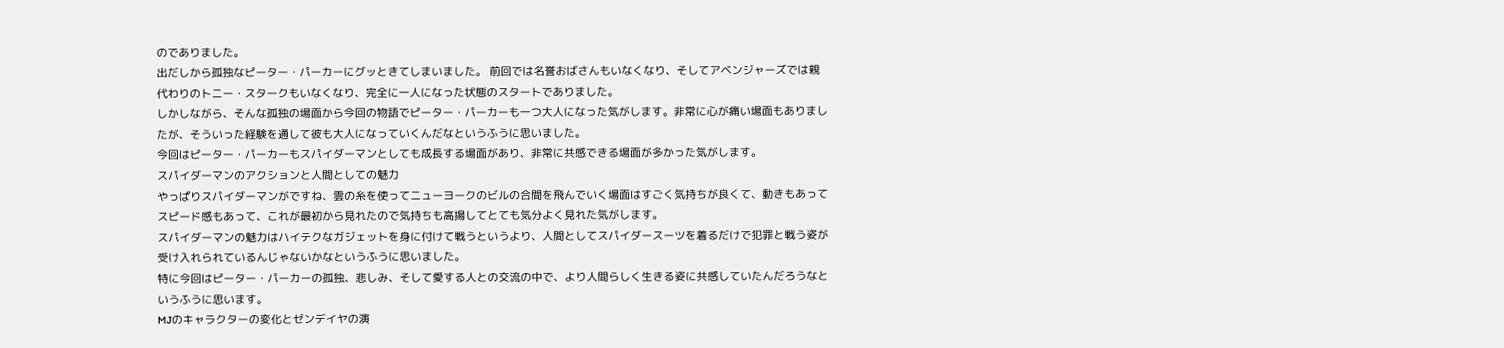のでありました。
出だしから孤独なピーター・パーカーにグッときてしまいました。 前回では名誉おばさんもいなくなり、そしてアベンジャーズでは親代わりのトニー・スタークもいなくなり、完全に一人になった状態のスタートでありました。
しかしながら、そんな孤独の場面から今回の物語でピーター・パーカーも一つ大人になった気がします。非常に心が痛い場面もありましたが、そういった経験を通して彼も大人になっていくんだなというふうに思いました。
今回はピーター・パーカーもスパイダーマンとしても成長する場面があり、非常に共感できる場面が多かった気がします。
スパイダーマンのアクションと人間としての魅力
やっぱりスパイダーマンがですね、雲の糸を使ってニューヨークのビルの合間を飛んでいく場面はすごく気持ちが良くて、動きもあってスピード感もあって、これが最初から見れたので気持ちも高揚してとても気分よく見れた気がします。
スパイダーマンの魅力はハイテクなガジェットを身に付けて戦うというより、人間としてスパイダースーツを着るだけで犯罪と戦う姿が受け入れられているんじゃないかなというふうに思いました。
特に今回はピーター・パーカーの孤独、悲しみ、そして愛する人との交流の中で、より人間らしく生きる姿に共感していたんだろうなというふうに思います。
MJのキャラクターの変化とゼンデイヤの演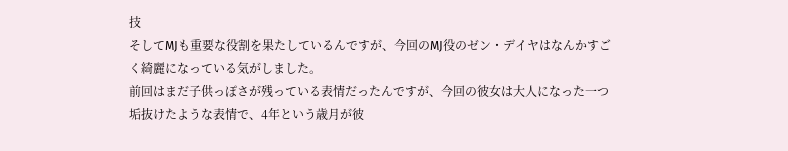技
そしてMJも重要な役割を果たしているんですが、今回のMJ役のゼン・デイヤはなんかすごく綺麗になっている気がしました。
前回はまだ子供っぽさが残っている表情だったんですが、今回の彼女は大人になった一つ垢抜けたような表情で、4年という歳月が彼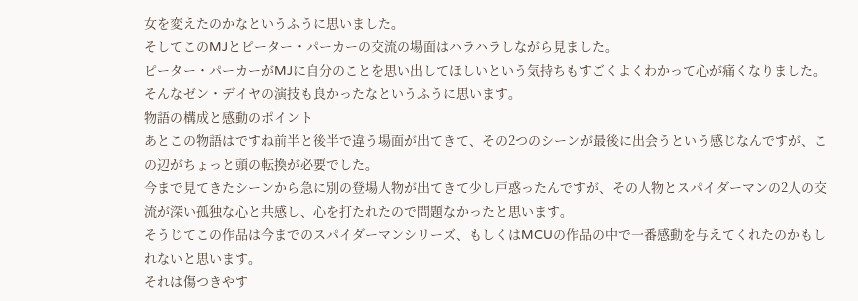女を変えたのかなというふうに思いました。
そしてこのMJとピーター・パーカーの交流の場面はハラハラしながら見ました。
ピーター・パーカーがMJに自分のことを思い出してほしいという気持ちもすごくよくわかって心が痛くなりました。
そんなゼン・デイヤの演技も良かったなというふうに思います。
物語の構成と感動のポイント
あとこの物語はですね前半と後半で違う場面が出てきて、その2つのシーンが最後に出会うという感じなんですが、この辺がちょっと頭の転換が必要でした。
今まで見てきたシーンから急に別の登場人物が出てきて少し戸惑ったんですが、その人物とスパイダーマンの2人の交流が深い孤独な心と共感し、心を打たれたので問題なかったと思います。
そうじてこの作品は今までのスパイダーマンシリーズ、もしくはMCUの作品の中で一番感動を与えてくれたのかもしれないと思います。
それは傷つきやす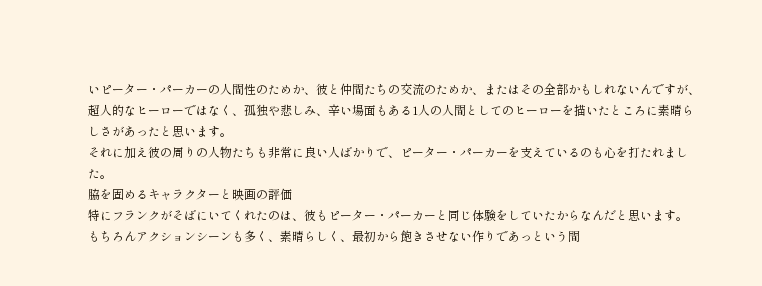いピーター・パーカーの人間性のためか、彼と仲間たちの交流のためか、またはその全部かもしれないんですが、超人的なヒーローではなく、孤独や悲しみ、辛い場面もある1人の人間としてのヒーローを描いたところに素晴らしさがあったと思います。
それに加え彼の周りの人物たちも非常に良い人ばかりで、ピーター・パーカーを支えているのも心を打たれました。
脇を固めるキャラクターと映画の評価
特にフランクがそばにいてくれたのは、彼もピーター・パーカーと同じ体験をしていたからなんだと思います。
もちろんアクションシーンも多く、素晴らしく、最初から飽きさせない作りであっという間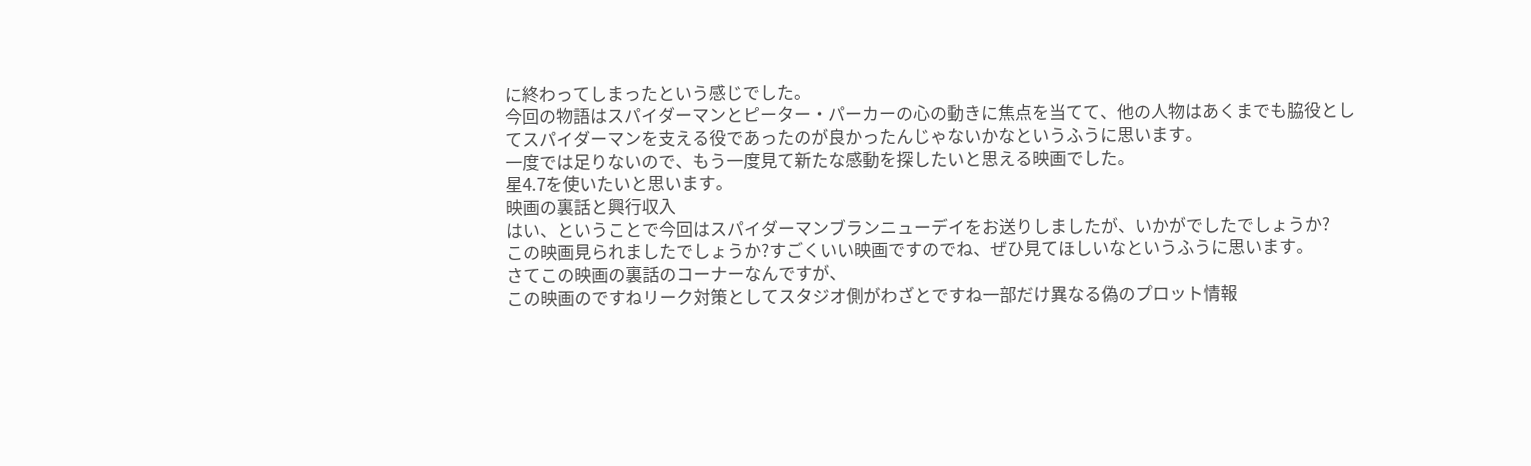に終わってしまったという感じでした。
今回の物語はスパイダーマンとピーター・パーカーの心の動きに焦点を当てて、他の人物はあくまでも脇役としてスパイダーマンを支える役であったのが良かったんじゃないかなというふうに思います。
一度では足りないので、もう一度見て新たな感動を探したいと思える映画でした。
星4.7を使いたいと思います。
映画の裏話と興行収入
はい、ということで今回はスパイダーマンブランニューデイをお送りしましたが、いかがでしたでしょうか?
この映画見られましたでしょうか?すごくいい映画ですのでね、ぜひ見てほしいなというふうに思います。
さてこの映画の裏話のコーナーなんですが、
この映画のですねリーク対策としてスタジオ側がわざとですね一部だけ異なる偽のプロット情報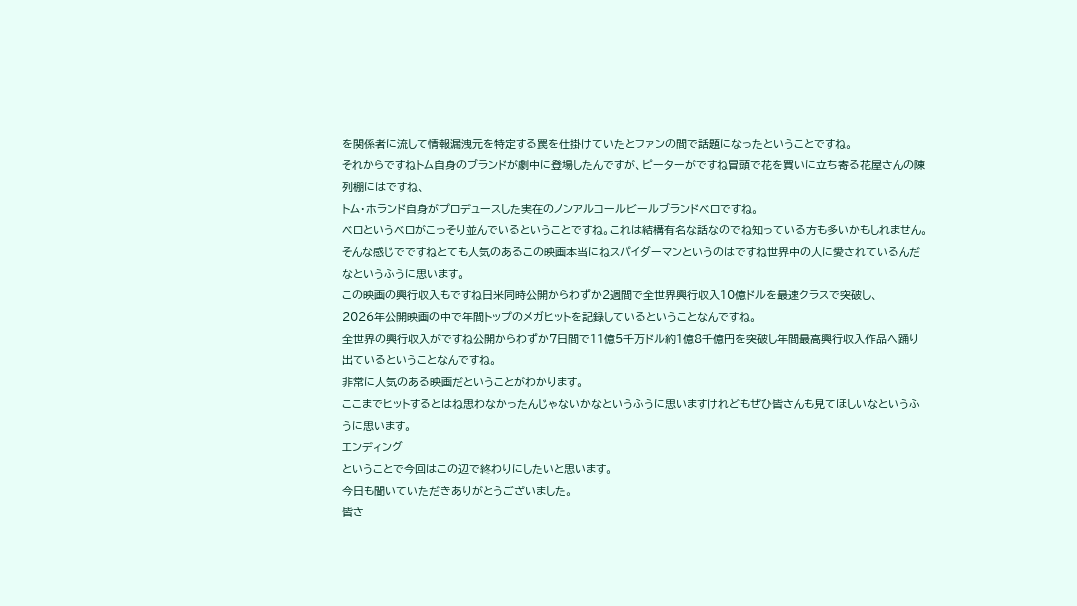を関係者に流して情報漏洩元を特定する罠を仕掛けていたとファンの間で話題になったということですね。
それからですねトム自身のブランドが劇中に登場したんですが、ピーターがですね冒頭で花を買いに立ち寄る花屋さんの陳列棚にはですね、
トム・ホランド自身がプロデュースした実在のノンアルコールビールブランドベロですね。
ベロというベロがこっそり並んでいるということですね。これは結構有名な話なのでね知っている方も多いかもしれません。
そんな感じでですねとても人気のあるこの映画本当にねスパイダーマンというのはですね世界中の人に愛されているんだなというふうに思います。
この映画の興行収入もですね日米同時公開からわずか2週間で全世界興行収入10億ドルを最速クラスで突破し、
2026年公開映画の中で年間トップのメガヒットを記録しているということなんですね。
全世界の興行収入がですね公開からわずか7日間で11億5千万ドル約1億8千億円を突破し年間最高興行収入作品へ踊り出ているということなんですね。
非常に人気のある映画だということがわかります。
ここまでヒットするとはね思わなかったんじゃないかなというふうに思いますけれどもぜひ皆さんも見てほしいなというふうに思います。
エンディング
ということで今回はこの辺で終わりにしたいと思います。
今日も聞いていただきありがとうございました。
皆さ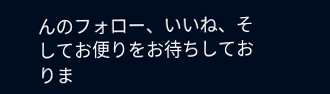んのフォロー、いいね、そしてお便りをお待ちしておりま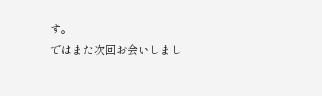す。
ではまた次回お会いしまし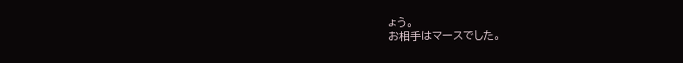ょう。
お相手はマースでした。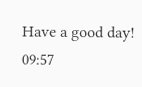Have a good day!
09:57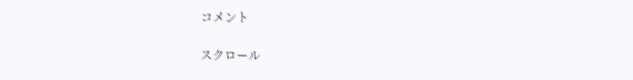コメント

スクロール